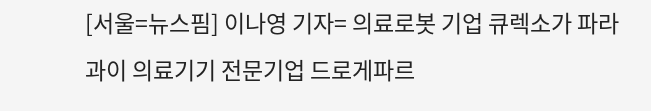[서울=뉴스핌] 이나영 기자= 의료로봇 기업 큐렉소가 파라과이 의료기기 전문기업 드로게파르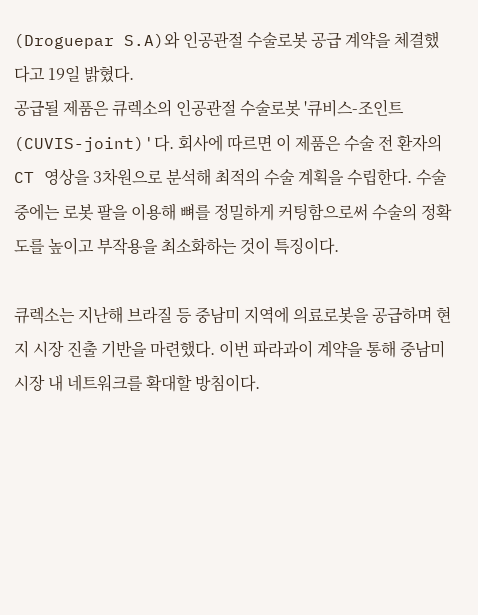(Droguepar S.A)와 인공관절 수술로봇 공급 계약을 체결했다고 19일 밝혔다.
공급될 제품은 큐렉소의 인공관절 수술로봇 '큐비스-조인트(CUVIS-joint)'다. 회사에 따르면 이 제품은 수술 전 환자의 CT 영상을 3차원으로 분석해 최적의 수술 계획을 수립한다. 수술 중에는 로봇 팔을 이용해 뼈를 정밀하게 커팅함으로써 수술의 정확도를 높이고 부작용을 최소화하는 것이 특징이다.

큐렉소는 지난해 브라질 등 중남미 지역에 의료로봇을 공급하며 현지 시장 진출 기반을 마련했다. 이번 파라과이 계약을 통해 중남미 시장 내 네트워크를 확대할 방침이다.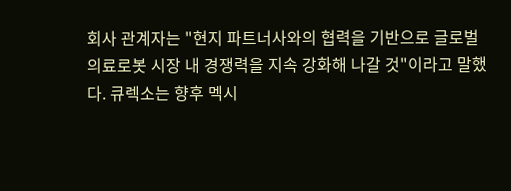회사 관계자는 "현지 파트너사와의 협력을 기반으로 글로벌 의료로봇 시장 내 경쟁력을 지속 강화해 나갈 것"이라고 말했다. 큐렉소는 향후 멕시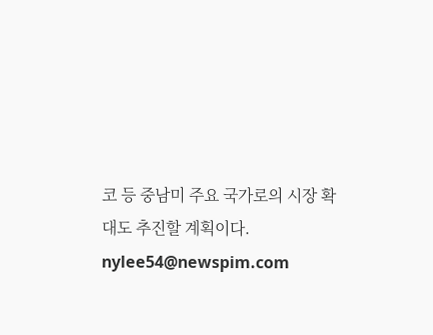코 등 중남미 주요 국가로의 시장 확대도 추진할 계획이다.
nylee54@newspim.com